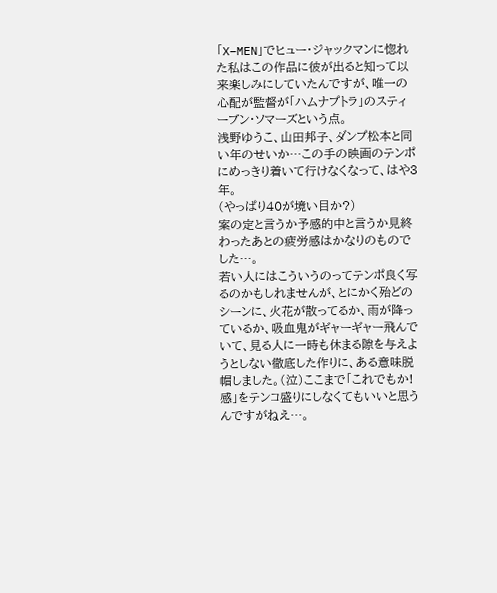「X−MEN」でヒュー・ジャックマンに惚れた私はこの作品に彼が出ると知って以来楽しみにしていたんですが、唯一の心配が監督が「ハムナプトラ」のスティーブン・ソマーズという点。
浅野ゆうこ、山田邦子、ダンプ松本と同い年のせいか…この手の映画のテンポにめっきり着いて行けなくなって、はや3年。
(やっぱり40が境い目か?)
案の定と言うか予感的中と言うか見終わったあとの疲労感はかなりのものでした…。
若い人にはこういうのってテンポ良く写るのかもしれませんが、とにかく殆どのシーンに、火花が散ってるか、雨が降っているか、吸血鬼がギャーギャー飛んでいて、見る人に一時も休まる隙を与えようとしない徹底した作りに、ある意味脱帽しました。(泣)ここまで「これでもか!感」をテンコ盛りにしなくてもいいと思うんですがねえ…。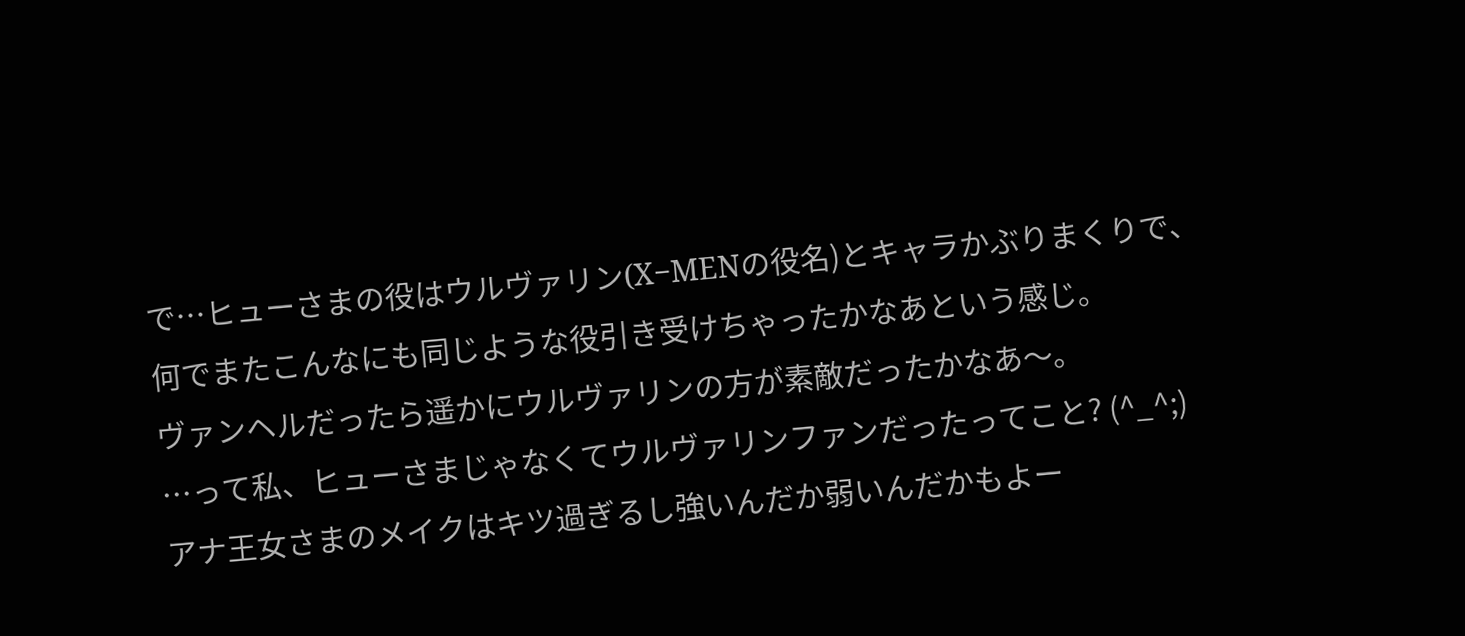で…ヒューさまの役はウルヴァリン(X−MENの役名)とキャラかぶりまくりで、何でまたこんなにも同じような役引き受けちゃったかなあという感じ。
ヴァンヘルだったら遥かにウルヴァリンの方が素敵だったかなあ〜。
…って私、ヒューさまじゃなくてウルヴァリンファンだったってこと? (^_^;)
アナ王女さまのメイクはキツ過ぎるし強いんだか弱いんだかもよー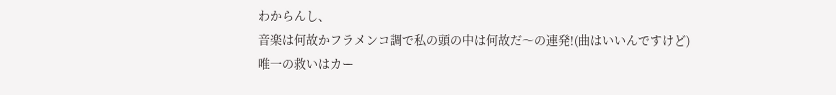わからんし、
音楽は何故かフラメンコ調で私の頭の中は何故だ〜の連発!(曲はいいんですけど)
唯一の救いはカー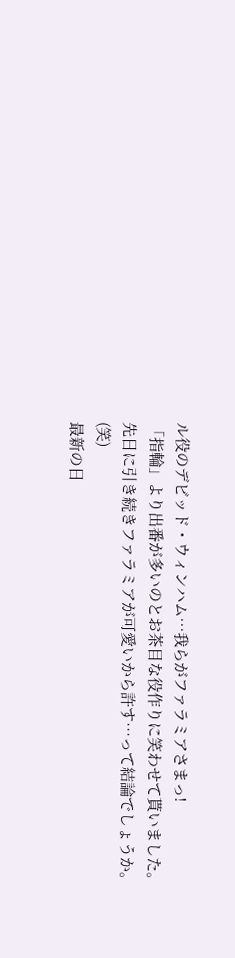ル役のデビッド・ウィンハム…我らがファラミアさまっ!
「指輪」より出番が多いのとお茶目な役作りに笑わせて貰いました。
先日に引き続きファラミアが可愛いから許す…って結論でしょうか。(笑)
最新の日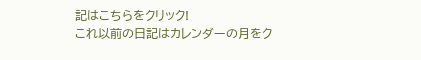記はこちらをクリック!
これ以前の日記はカレンダーの月をク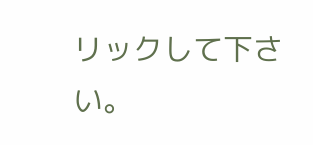リックして下さい。